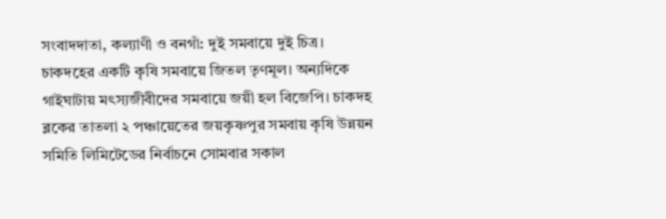সংবাদদাতা, কল্যাণী ও বনগাঁ: দুই সমবায়ে দুই চিত্র। চাকদহের একটি কৃষি সমবায়ে জিতল তৃণমূল। অন্যদিকে গাইঘাটায় মৎস্যজীবীদের সমবায়ে জয়ী হল বিজেপি। চাকদহ ব্লকের তাতলা ২ পঞ্চায়েতের জয়কৃষ্ণপুর সমবায় কৃষি উন্নয়ন সমিতি লিমিটেডের নির্বাচনে সোমবার সকাল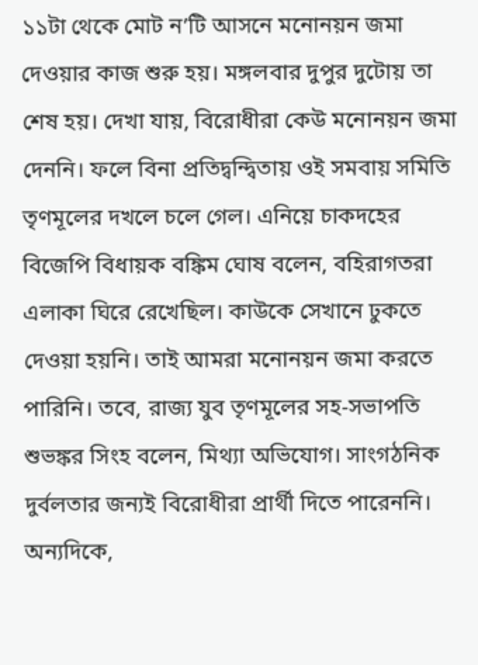১১টা থেকে মোট ন’টি আসনে মনোনয়ন জমা দেওয়ার কাজ শুরু হয়। মঙ্গলবার দুপুর দুটোয় তা শেষ হয়। দেখা যায়, বিরোধীরা কেউ মনোনয়ন জমা দেননি। ফলে বিনা প্রতিদ্বন্দ্বিতায় ওই সমবায় সমিতি তৃণমূলের দখলে চলে গেল। এনিয়ে চাকদহের বিজেপি বিধায়ক বঙ্কিম ঘোষ বলেন, বহিরাগতরা এলাকা ঘিরে রেখেছিল। কাউকে সেখানে ঢুকতে দেওয়া হয়নি। তাই আমরা মনোনয়ন জমা করতে পারিনি। তবে, রাজ্য যুব তৃণমূলের সহ-সভাপতি শুভঙ্কর সিংহ বলেন, মিথ্যা অভিযোগ। সাংগঠনিক দুর্বলতার জন্যই বিরোধীরা প্রার্থী দিতে পারেননি।
অন্যদিকে,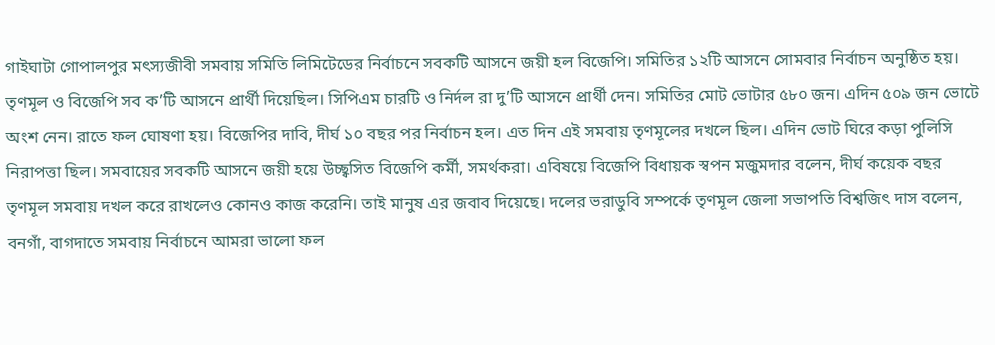গাইঘাটা গোপালপুর মৎস্যজীবী সমবায় সমিতি লিমিটেডের নির্বাচনে সবকটি আসনে জয়ী হল বিজেপি। সমিতির ১২টি আসনে সোমবার নির্বাচন অনুষ্ঠিত হয়। তৃণমূল ও বিজেপি সব ক’টি আসনে প্রার্থী দিয়েছিল। সিপিএম চারটি ও নির্দল রা দু’টি আসনে প্রার্থী দেন। সমিতির মোট ভোটার ৫৮০ জন। এদিন ৫০৯ জন ভোটে অংশ নেন। রাতে ফল ঘোষণা হয়। বিজেপির দাবি, দীর্ঘ ১০ বছর পর নির্বাচন হল। এত দিন এই সমবায় তৃণমূলের দখলে ছিল। এদিন ভোট ঘিরে কড়া পুলিসি নিরাপত্তা ছিল। সমবায়ের সবকটি আসনে জয়ী হয়ে উচ্ছ্বসিত বিজেপি কর্মী, সমর্থকরা। এবিষয়ে বিজেপি বিধায়ক স্বপন মজুমদার বলেন, দীর্ঘ কয়েক বছর তৃণমূল সমবায় দখল করে রাখলেও কোনও কাজ করেনি। তাই মানুষ এর জবাব দিয়েছে। দলের ভরাডুবি সম্পর্কে তৃণমূল জেলা সভাপতি বিশ্বজিৎ দাস বলেন, বনগাঁ, বাগদাতে সমবায় নির্বাচনে আমরা ভালো ফল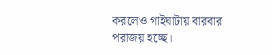করলেও গাইঘাটায় বারবার পরাজয় হচ্ছে।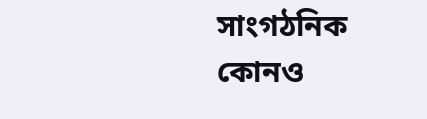সাংগঠনিক কোনও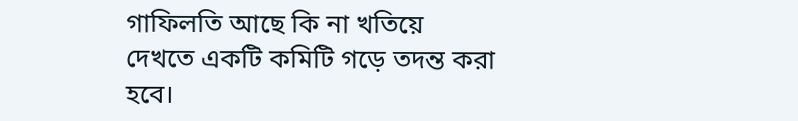গাফিলতি আছে কি না খতিয়ে দেখতে একটি কমিটি গড়ে তদন্ত করা হবে।